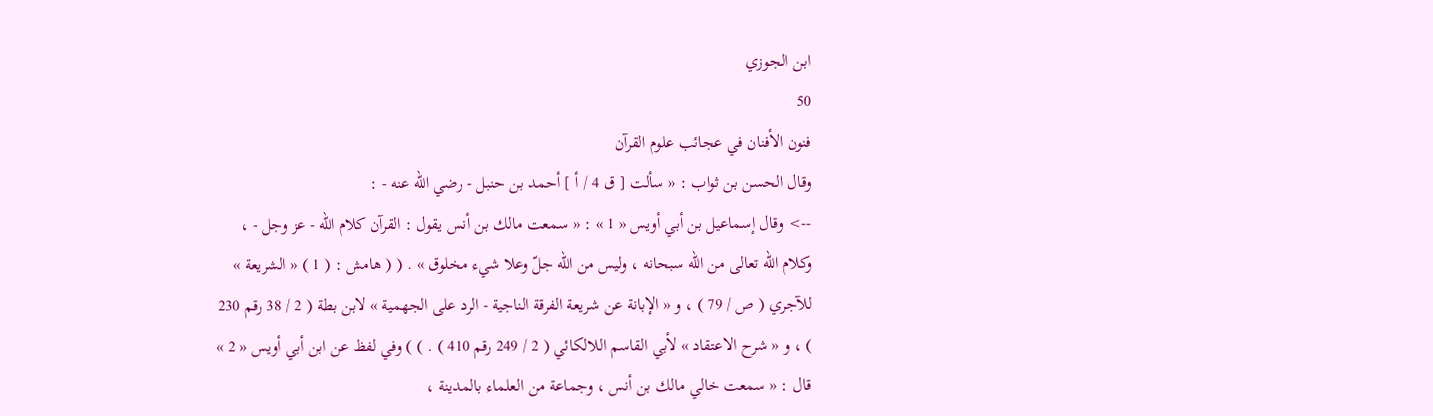ابن الجوزي
50
فنون الأفنان في عجائب علوم القرآن
وقال الحسن بن ثواب : « سألت [ ق 4 / أ ] أحمد بن حنبل - رضي اللّه عنه - :
--> وقال إسماعيل بن أبي أويس « 1 » : « سمعت مالك بن أنس يقول : القرآن كلام اللّه - عز وجل - ، وكلام اللّه تعالى من اللّه سبحانه ، وليس من اللّه جلّ وعلا شيء مخلوق » . ( ( هامش : ( 1 ) « الشريعة » للآجري ( ص / 79 ) ، و « الإبانة عن شريعة الفرقة الناجية - الرد على الجهمية » لابن بطة ( 2 / 38 رقم 230 ) ، و « شرح الاعتقاد » لأبي القاسم اللالكائي ( 2 / 249 رقم 410 ) . ) ) وفي لفظ عن ابن أبي أويس « 2 » قال : « سمعت خالي مالك بن أنس ، وجماعة من العلماء بالمدينة ،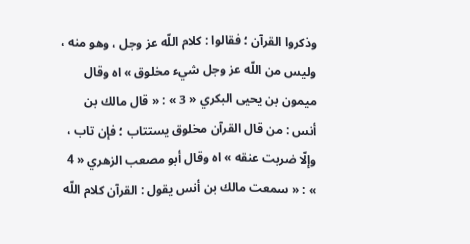وذكروا القرآن ؛ فقالوا : كلام اللّه عز وجل ، وهو منه ، وليس من اللّه عز وجل شيء مخلوق » اه وقال ميمون بن يحيى البكري « 3 » : « قال مالك بن أنس : من قال القرآن مخلوق يستتاب ؛ فإن تاب ، وإلّا ضربت عنقه » اه وقال أبو مصعب الزهري « 4 » : « سمعت مالك بن أنس يقول : القرآن كلام اللّه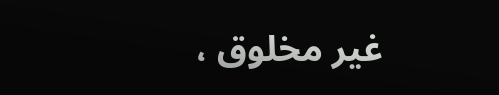غير مخلوق ،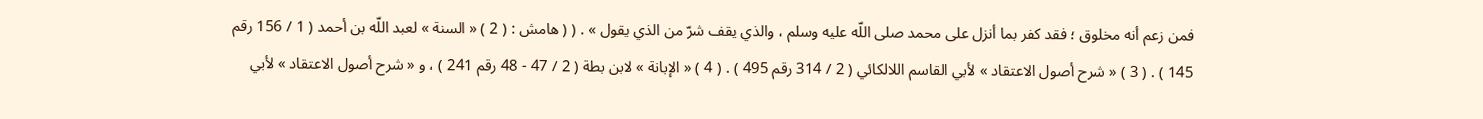فمن زعم أنه مخلوق ؛ فقد كفر بما أنزل على محمد صلى اللّه عليه وسلم ، والذي يقف شرّ من الذي يقول » . ( ( هامش : ( 2 ) « السنة » لعبد اللّه بن أحمد ( 1 / 156 رقم 145 ) . ( 3 ) « شرح أصول الاعتقاد » لأبي القاسم اللالكائي ( 2 / 314 رقم 495 ) . ( 4 ) « الإبانة » لابن بطة ( 2 / 47 - 48 رقم 241 ) ، و « شرح أصول الاعتقاد » لأبي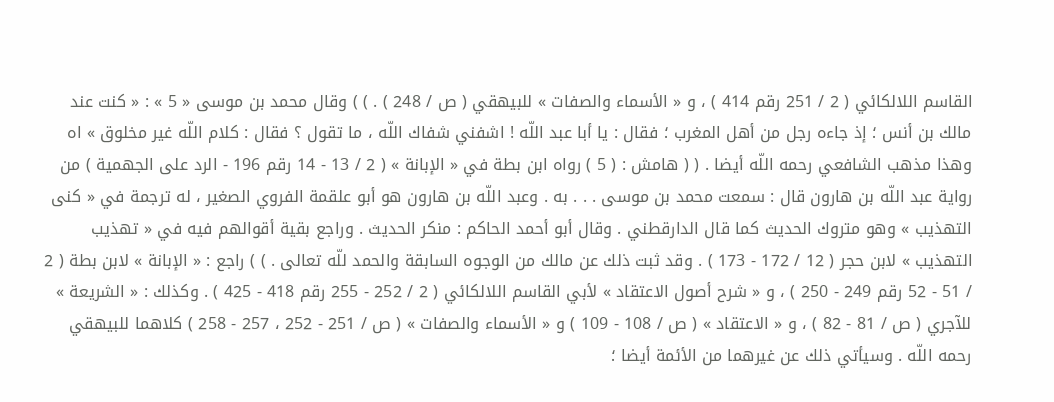القاسم اللالكائي ( 2 / 251 رقم 414 ) ، و « الأسماء والصفات » للبيهقي ( ص / 248 ) . ) ) وقال محمد بن موسى « 5 » : « كنت عند مالك بن أنس ؛ إذ جاءه رجل من أهل المغرب ؛ فقال : يا أبا عبد اللّه ! اشفني شفاك اللّه ، ما تقول ؟ فقال : كلام اللّه غير مخلوق » اه وهذا مذهب الشافعي رحمه اللّه أيضا . ( ( هامش : ( 5 ) رواه ابن بطة في « الإبانة » ( 2 / 13 - 14 رقم 196 - الرد على الجهمية ) من رواية عبد اللّه بن هارون قال : سمعت محمد بن موسى . . . به . وعبد اللّه بن هارون هو أبو علقمة الفروي الصغير ، له ترجمة في « كنى التهذيب » وهو متروك الحديث كما قال الدارقطني . وقال أبو أحمد الحاكم : منكر الحديث . وراجع بقية أقوالهم فيه في « تهذيب التهذيب » لابن حجر ( 12 / 172 - 173 ) . وقد ثبت ذلك عن مالك من الوجوه السابقة والحمد للّه تعالى . ) ) راجع : « الإبانة » لابن بطة ( 2 / 51 - 52 رقم 249 - 250 ) ، و « شرح أصول الاعتقاد » لأبي القاسم اللالكائي ( 2 / 252 - 255 رقم 418 - 425 ) . وكذلك : « الشريعة » للآجري ( ص / 81 - 82 ) ، و « الاعتقاد » ( ص / 108 - 109 ) و « الأسماء والصفات » ( ص / 251 - 252 ، 257 - 258 ) كلاهما للبيهقي رحمه اللّه . وسيأتي ذلك عن غيرهما من الأئمة أيضا ؛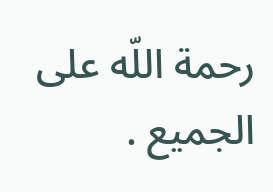رحمة اللّه على الجميع .